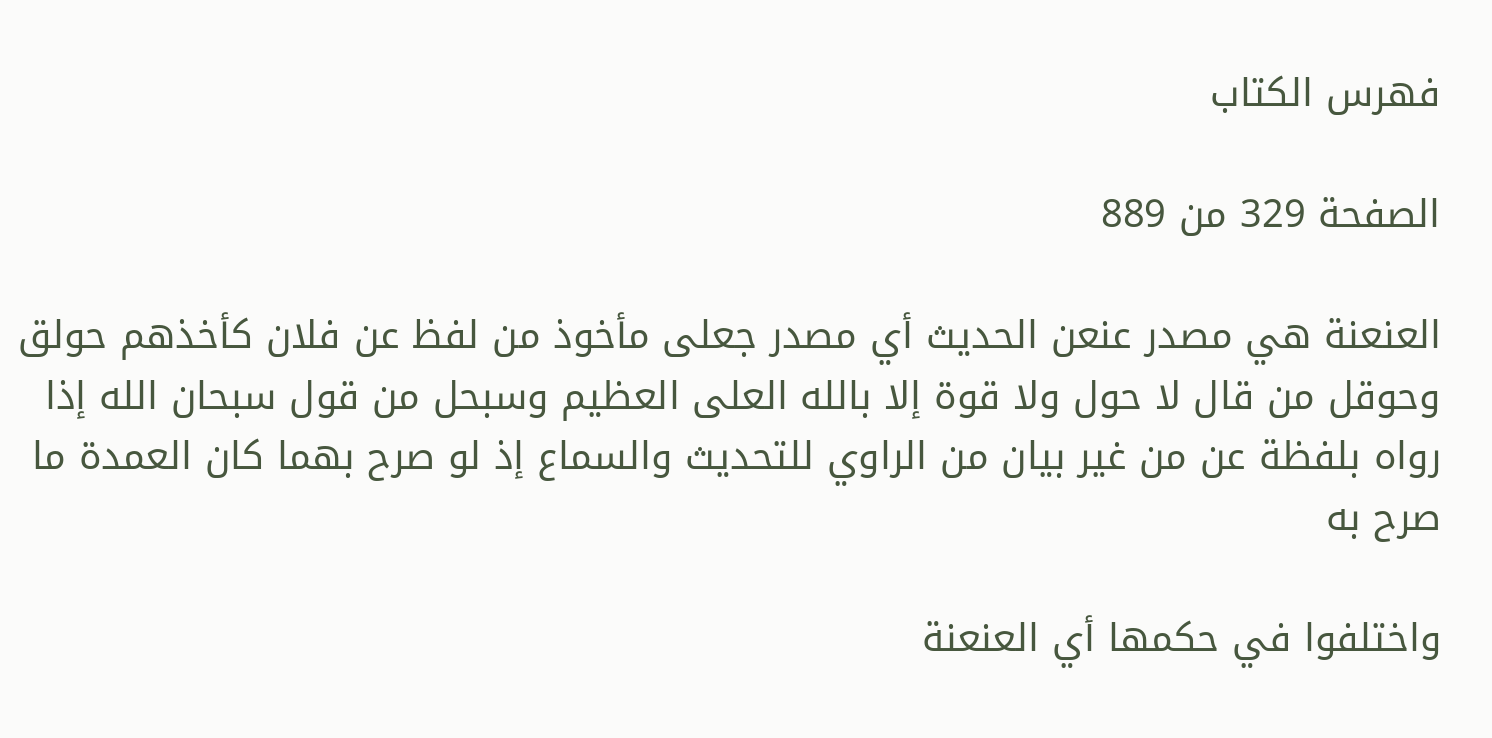فهرس الكتاب

الصفحة 329 من 889

العنعنة هي مصدر عنعن الحديث أي مصدر جعلى مأخوذ من لفظ عن فلان كأخذهم حولق وحوقل من قال لا حول ولا قوة إلا بالله العلى العظيم وسبحل من قول سبحان الله إذا رواه بلفظة عن من غير بيان من الراوي للتحديث والسماع إذ لو صرح بهما كان العمدة ما صرح به

واختلفوا في حكمها أي العنعنة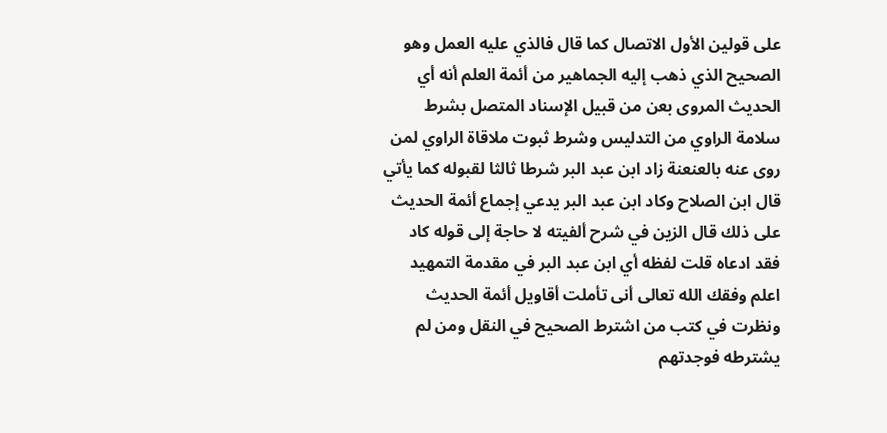على قولين الأول الاتصال كما قال فالذي عليه العمل وهو الصحيح الذي ذهب إليه الجماهير من أئمة العلم أنه أي الحديث المروى بعن من قبيل الإسناد المتصل بشرط سلامة الراوي من التدليس وشرط ثبوت ملاقاة الراوي لمن روى عنه بالعنعنة زاد ابن عبد البر شرطا ثالثا لقبوله كما يأتي قال ابن الصلاح وكاد ابن عبد البر يدعي إجماع أئمة الحديث على ذلك قال الزين في شرح ألفيته لا حاجة إلى قوله كاد فقد ادعاه قلت لفظه أي ابن عبد البر في مقدمة التمهيد اعلم وفقك الله تعالى أنى تأملت أقاويل أئمة الحديث ونظرت في كتب من اشترط الصحيح في النقل ومن لم يشترطه فوجدتهم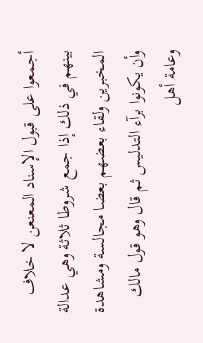أجمعوا على قبول الإسناد المعنعن لا خلاف بينهم في ذلك إذا جمع شروطا ثلاثة وهي عدالة المخبرين ولقاء بعضهم بعضا مجالسة ومشاهدة وأن يكونوا برآء التدليس ثم قال وهو قول مالك وعامة أهل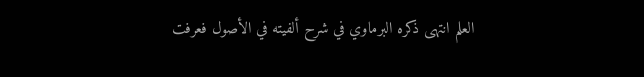العلم انتهى ذكره البرماوي في شرح ألفيته في الأصول فعرفت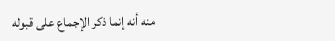منه أنه إنما ذكر الإجماع على قبوله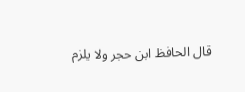قال الحافظ ابن حجر ولا يلزم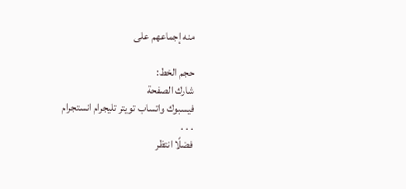منه إجماعهم على

حجم الخط:
شارك الصفحة
فيسبوك واتساب تويتر تليجرام انستجرام
. . .
فضلًا انتظر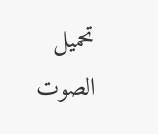تحميل الصوت